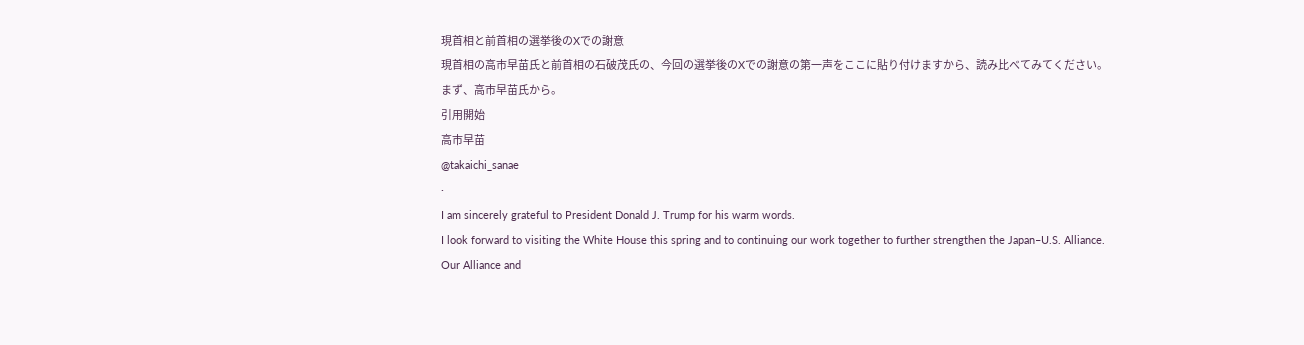現首相と前首相の選挙後のXでの謝意
現首相の高市早苗氏と前首相の石破茂氏の、今回の選挙後のXでの謝意の第一声をここに貼り付けますから、読み比べてみてください。
まず、高市早苗氏から。
引用開始
高市早苗
@takaichi_sanae
·
I am sincerely grateful to President Donald J. Trump for his warm words.
I look forward to visiting the White House this spring and to continuing our work together to further strengthen the Japan–U.S. Alliance.
Our Alliance and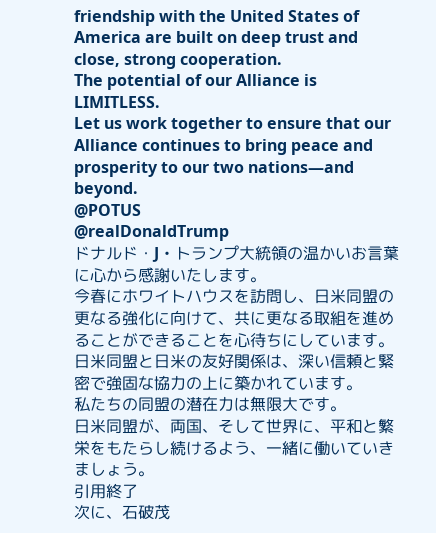friendship with the United States of America are built on deep trust and close, strong cooperation.
The potential of our Alliance is LIMITLESS.
Let us work together to ensure that our Alliance continues to bring peace and prosperity to our two nations—and beyond.
@POTUS
@realDonaldTrump
ドナルド・J・トランプ大統領の温かいお言葉に心から感謝いたします。
今春にホワイトハウスを訪問し、日米同盟の更なる強化に向けて、共に更なる取組を進めることができることを心待ちにしています。
日米同盟と日米の友好関係は、深い信頼と緊密で強固な協力の上に築かれています。
私たちの同盟の潜在力は無限大です。
日米同盟が、両国、そして世界に、平和と繁栄をもたらし続けるよう、一緒に働いていきましょう。
引用終了
次に、石破茂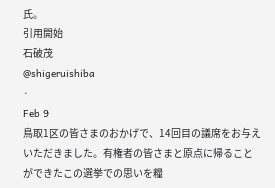氏。
引用開始
石破茂
@shigeruishiba
·
Feb 9
鳥取1区の皆さまのおかげで、14回目の議席をお与えいただきました。有権者の皆さまと原点に帰ることができたこの選挙での思いを糧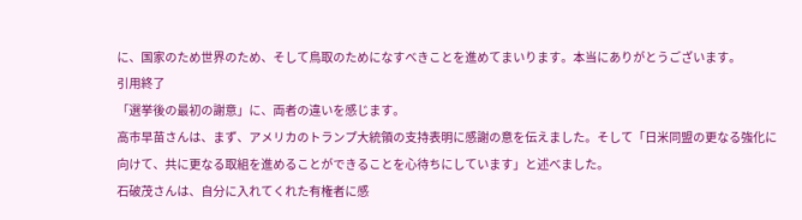に、国家のため世界のため、そして鳥取のためになすべきことを進めてまいります。本当にありがとうございます。
引用終了
「選挙後の最初の謝意」に、両者の違いを感じます。
高市早苗さんは、まず、アメリカのトランプ大統領の支持表明に感謝の意を伝えました。そして「日米同盟の更なる強化に向けて、共に更なる取組を進めることができることを心待ちにしています」と述べました。
石破茂さんは、自分に入れてくれた有権者に感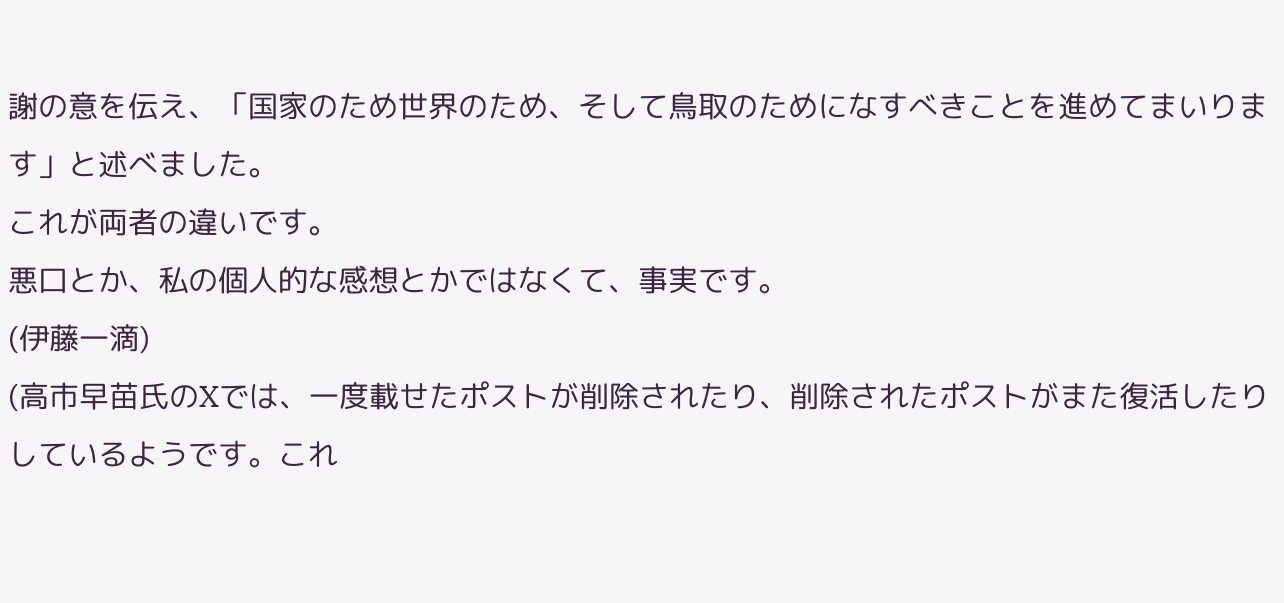謝の意を伝え、「国家のため世界のため、そして鳥取のためになすべきことを進めてまいります」と述べました。
これが両者の違いです。
悪口とか、私の個人的な感想とかではなくて、事実です。
(伊藤一滴)
(高市早苗氏のXでは、一度載せたポストが削除されたり、削除されたポストがまた復活したりしているようです。これ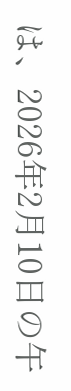は、2026年2月10日の午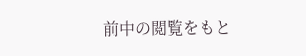前中の閲覧をもと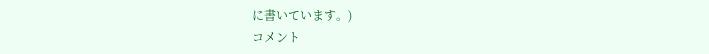に書いています。)
コメント